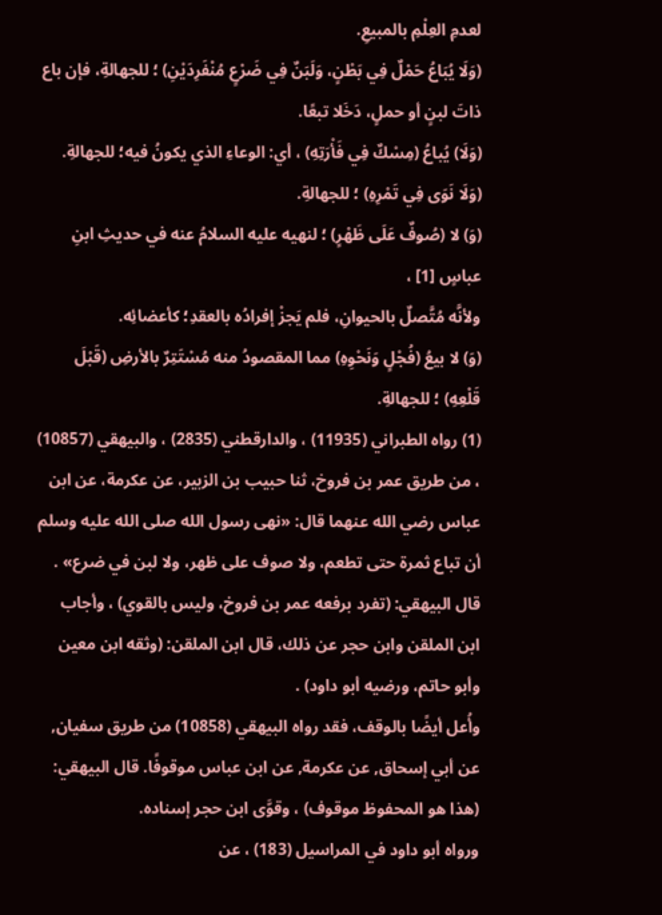لعدمِ العِلْمِ بالمبيعِ.
(وَلَا يُبَاعُ حَمْلٌ فِي بَطْنٍ، وَلَبَنٌ فِي ضَرْعٍ مُنْفَرِدَيْنِ) ؛ للجهالةِ، فإن باع ذاتَ لبنٍ أو حملٍ، دَخَلا تبعًا.
(وَلَا) يُباعُ (مِسْكٌ فِي فَأْرَتِهِ) ، أي: الوعاءِ الذي يكونُ فيه؛ للجهالةِ.
(وَلَا نَوَى فِي تَمْرِهِ) ؛ للجهالةِ.
(وَ) لا (صُوفٌ عَلَى ظَهْرٍ) ؛ لنهيه عليه السلامُ عنه في حديثِ ابنِ عباسٍ [1] ،
ولأنَّه مُتَّصلٌ بالحيوانِ، فلم يَجزْ إفرادُه بالعقدِ؛ كأعضائِه.
(وَ) لا بيعُ (فُجْلٍ وَنَحْوِهِ) مما المقصودُ منه مُسْتَتِرٌ بالأرضِ (قَبْلَ قَلْعِهِ) ؛ للجهالةِ.
(1) رواه الطبراني (11935) ، والدارقطني (2835) ، والبيهقي (10857) ، من طريق عمر بن فروخ، ثنا حبيب بن الزبير، عن عكرمة، عن ابن عباس رضي الله عنهما قال: «نهى رسول الله صلى الله عليه وسلم أن تباع ثمرة حتى تطعم، ولا صوف على ظهر، ولا لبن في ضرع» . قال البيهقي: (تفرد برفعه عمر بن فروخ، وليس بالقوي) ، وأجاب ابن الملقن وابن حجر عن ذلك، قال ابن الملقن: (وثقه ابن معين وأبو حاتم، ورضيه أبو داود) .
وأُعل أيضًا بالوقف، فقد رواه البيهقي (10858) من طريق سفيان, عن أبي إسحاق, عن عكرمة, عن ابن عباس موقوفًا. قال البيهقي: (هذا هو المحفوظ موقوف) ، وقوَّى ابن حجر إسناده.
ورواه أبو داود في المراسيل (183) ، عن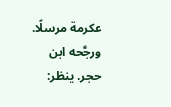عكرمة مرسلًا. ورجَّحه ابن حجر. ينظر: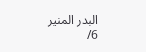البدر المنير 6/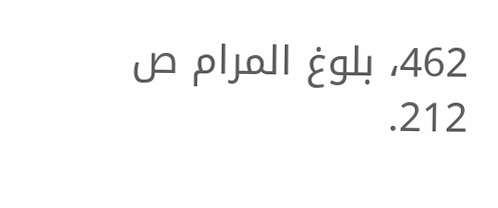462، بلوغ المرام ص 212.